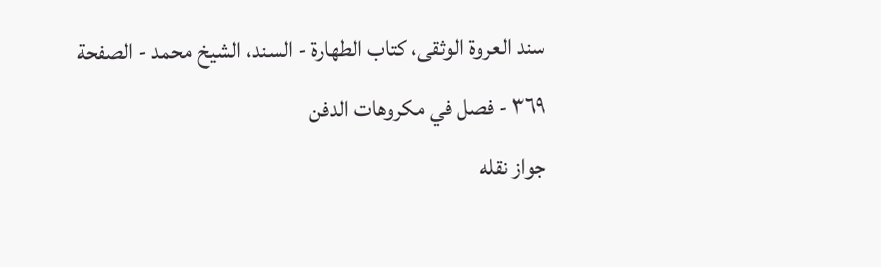سند العروة الوثقى، كتاب الطهارة - السند، الشيخ محمد - الصفحة ٣٦٩ - فصل في مكروهات الدفن
جواز نقله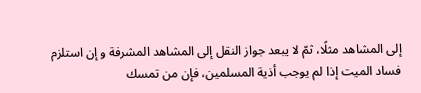إلى المشاهد مثلًا، ثمّ لا يبعد جواز النقل إلى المشاهد المشرفة و إن استلزم فساد الميت إذا لم يوجب أذية المسلمين، فإن من تمسك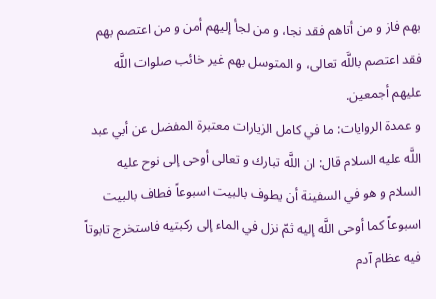بهم فاز و من أتاهم فقد نجا، و من لجأ إليهم أمن و من اعتصم بهم فقد اعتصم باللَّه تعالى، و المتوسل بهم غير خائب صلوات اللَّه عليهم أجمعين.
و عمدة الروايات: ما في كامل الزيارات معتبرة المفضل عن أبي عبد اللَّه عليه السلام قال: ان اللَّه تبارك و تعالى أوحى إلى نوح عليه السلام و هو في السفينة أن يطوف بالبيت اسبوعاً فطاف بالبيت اسبوعاً كما أوحى اللَّه إليه ثمّ نزل في الماء إلى ركبتيه فاستخرج تابوتاً فيه عظام آدم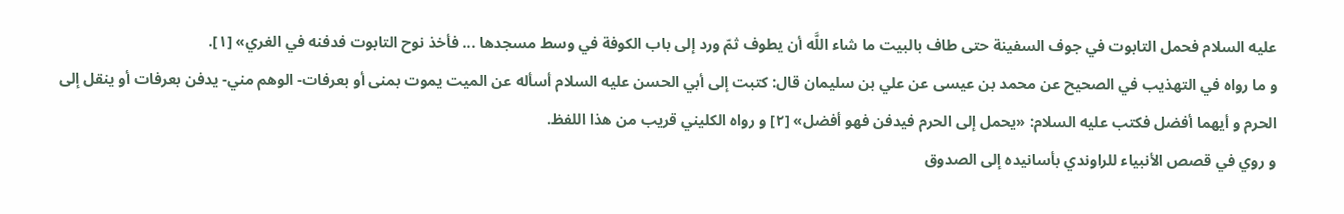عليه السلام فحمل التابوت في جوف السفينة حتى طاف بالبيت ما شاء اللَّه أن يطوف ثمّ ورد إلى باب الكوفة في وسط مسجدها ... فأخذ نوح التابوت فدفنه في الغري» [١].
و ما رواه في التهذيب في الصحيح عن محمد بن عيسى عن علي بن سليمان قال: كتبت إلى أبي الحسن عليه السلام أسأله عن الميت يموت بمنى أو بعرفات- الوهم مني- يدفن بعرفات أو ينقل إلى الحرم و أيهما أفضل فكتب عليه السلام: «يحمل إلى الحرم فيدفن فهو أفضل» [٢] و رواه الكليني قريب من هذا اللفظ.
و روي في قصص الأنبياء للراوندي بأسانيده إلى الصدوق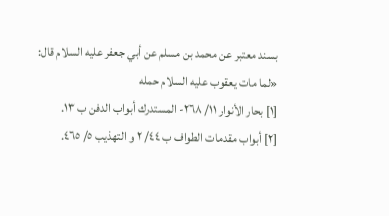بسند معتبر عن محمد بن مسلم عن أبي جعفر عليه السلام قال: «لما مات يعقوب عليه السلام حمله
[١] بحار الأنوار ١١/ ٢٦٨- المستدرك أبواب الدفن ب ١٣.
[٢] أبواب مقدمات الطواف ب ٤٤/ ٢ و التهذيب ٥/ ٤٦٥.